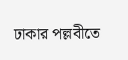ঢাকার পল্লবীতে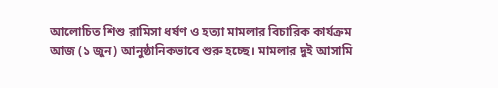আলোচিত শিশু রামিসা ধর্ষণ ও হত্যা মামলার বিচারিক কার্যক্রম আজ (১ জুন) আনুষ্ঠানিকভাবে শুরু হচ্ছে। মামলার দুই আসামি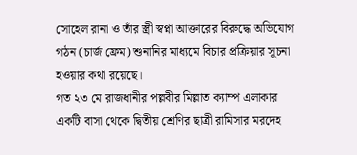সোহেল রানা ও তাঁর স্ত্রী স্বপ্না আক্তারের বিরুদ্ধে অভিযোগ গঠন (চার্জ ফ্রেম) শুনানির মাধ্যমে বিচার প্রক্রিয়ার সূচনা হওয়ার কথা রয়েছে।
গত ২৩ মে রাজধানীর পল্লবীর মিল্লাত ক্যাম্প এলাকার একটি বাসা থেকে দ্বিতীয় শ্রেণির ছাত্রী রামিসার মরদেহ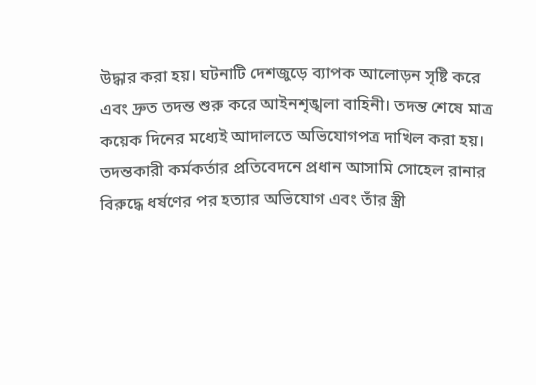উদ্ধার করা হয়। ঘটনাটি দেশজুড়ে ব্যাপক আলোড়ন সৃষ্টি করে এবং দ্রুত তদন্ত শুরু করে আইনশৃঙ্খলা বাহিনী। তদন্ত শেষে মাত্র কয়েক দিনের মধ্যেই আদালতে অভিযোগপত্র দাখিল করা হয়।
তদন্তকারী কর্মকর্তার প্রতিবেদনে প্রধান আসামি সোহেল রানার বিরুদ্ধে ধর্ষণের পর হত্যার অভিযোগ এবং তাঁর স্ত্রী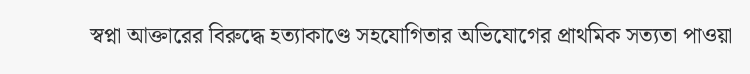স্বপ্না আক্তারের বিরুদ্ধে হত্যাকাণ্ডে সহযোগিতার অভিযোগের প্রাথমিক সত্যতা পাওয়া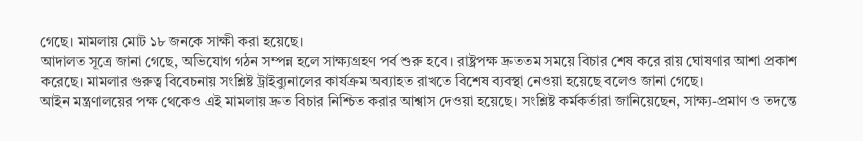গেছে। মামলায় মোট ১৮ জনকে সাক্ষী করা হয়েছে।
আদালত সূত্রে জানা গেছে, অভিযোগ গঠন সম্পন্ন হলে সাক্ষ্যগ্রহণ পর্ব শুরু হবে। রাষ্ট্রপক্ষ দ্রুততম সময়ে বিচার শেষ করে রায় ঘোষণার আশা প্রকাশ করেছে। মামলার গুরুত্ব বিবেচনায় সংশ্লিষ্ট ট্রাইব্যুনালের কার্যক্রম অব্যাহত রাখতে বিশেষ ব্যবস্থা নেওয়া হয়েছে বলেও জানা গেছে।
আইন মন্ত্রণালয়ের পক্ষ থেকেও এই মামলায় দ্রুত বিচার নিশ্চিত করার আশ্বাস দেওয়া হয়েছে। সংশ্লিষ্ট কর্মকর্তারা জানিয়েছেন, সাক্ষ্য-প্রমাণ ও তদন্তে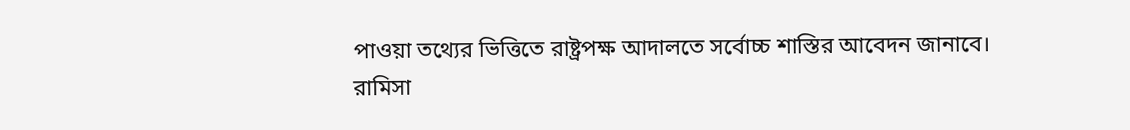পাওয়া তথ্যের ভিত্তিতে রাষ্ট্রপক্ষ আদালতে সর্বোচ্চ শাস্তির আবেদন জানাবে।
রামিসা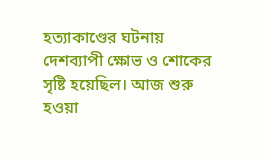হত্যাকাণ্ডের ঘটনায় দেশব্যাপী ক্ষোভ ও শোকের সৃষ্টি হয়েছিল। আজ শুরু হওয়া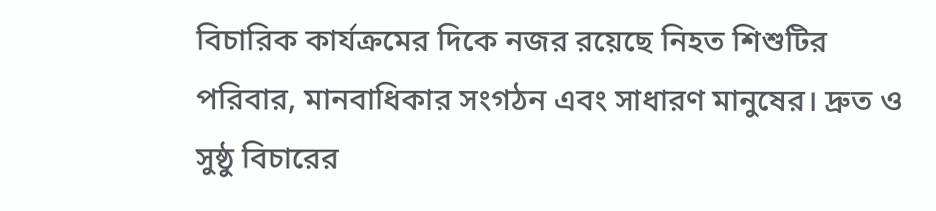বিচারিক কার্যক্রমের দিকে নজর রয়েছে নিহত শিশুটির পরিবার, মানবাধিকার সংগঠন এবং সাধারণ মানুষের। দ্রুত ও সুষ্ঠু বিচারের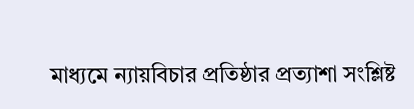মাধ্যমে ন্যায়বিচার প্রতিষ্ঠার প্রত্যাশা সংশ্লিষ্ট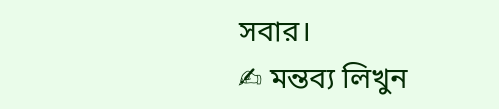সবার।
✍ মন্তব্য লিখুন